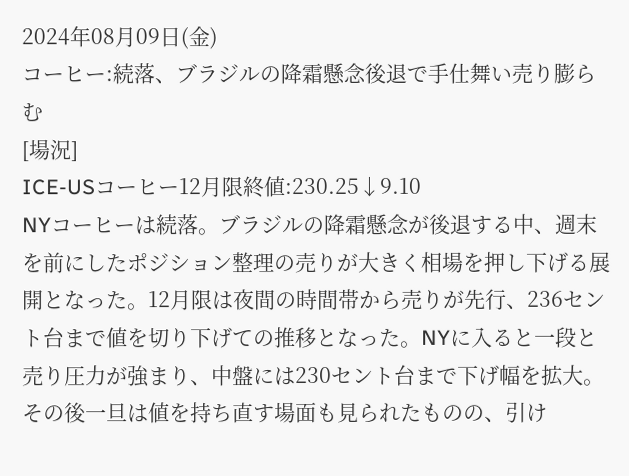2024年08月09日(金)
コーヒー:続落、ブラジルの降霜懸念後退で手仕舞い売り膨らむ
[場況]
ICE-USコーヒー12月限終値:230.25↓9.10
NYコーヒーは続落。ブラジルの降霜懸念が後退する中、週末を前にしたポジション整理の売りが大きく相場を押し下げる展開となった。12月限は夜間の時間帯から売りが先行、236セント台まで値を切り下げての推移となった。NYに入ると一段と売り圧力が強まり、中盤には230セント台まで下げ幅を拡大。その後一旦は値を持ち直す場面も見られたものの、引け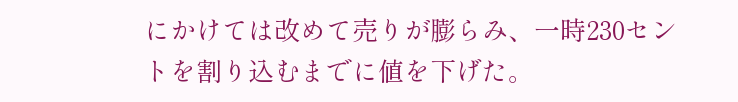にかけては改めて売りが膨らみ、一時230セントを割り込むまでに値を下げた。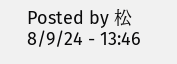Posted by 松 8/9/24 - 13:46